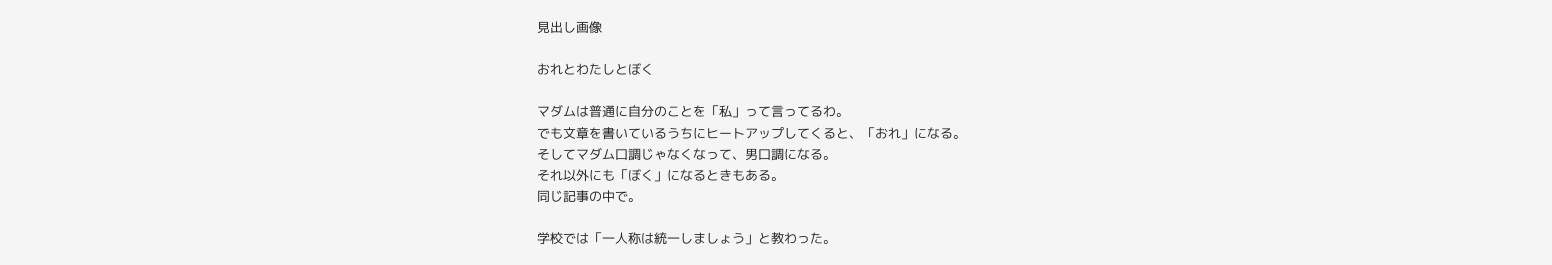見出し画像

おれとわたしとぼく

マダムは普通に自分のことを「私」って言ってるわ。
でも文章を書いているうちにヒートアップしてくると、「おれ」になる。
そしてマダム口調じゃなくなって、男口調になる。
それ以外にも「ぼく」になるときもある。
同じ記事の中で。

学校では「一人称は統一しましょう」と教わった。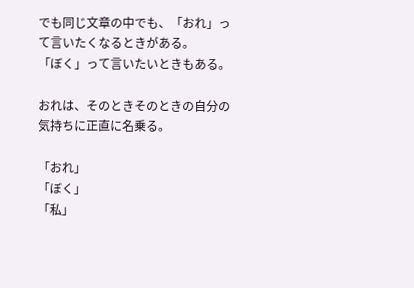でも同じ文章の中でも、「おれ」って言いたくなるときがある。
「ぼく」って言いたいときもある。

おれは、そのときそのときの自分の気持ちに正直に名乗る。

「おれ」
「ぼく」
「私」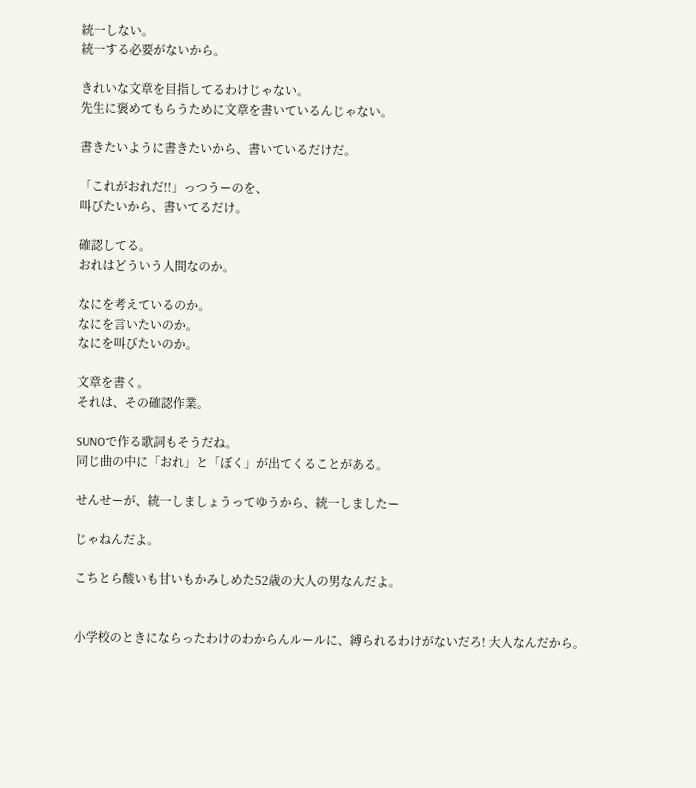統一しない。
統一する必要がないから。

きれいな文章を目指してるわけじゃない。
先生に褒めてもらうために文章を書いているんじゃない。

書きたいように書きたいから、書いているだけだ。

「これがおれだ!!」っつうーのを、
叫びたいから、書いてるだけ。

確認してる。
おれはどういう人間なのか。

なにを考えているのか。
なにを言いたいのか。
なにを叫びたいのか。

文章を書く。
それは、その確認作業。

SUNOで作る歌詞もそうだね。
同じ曲の中に「おれ」と「ぼく」が出てくることがある。

せんせーが、統一しましょうってゆうから、統一しましたー

じゃねんだよ。

こちとら酸いも甘いもかみしめた52歳の大人の男なんだよ。


小学校のときにならったわけのわからんルールに、縛られるわけがないだろ! 大人なんだから。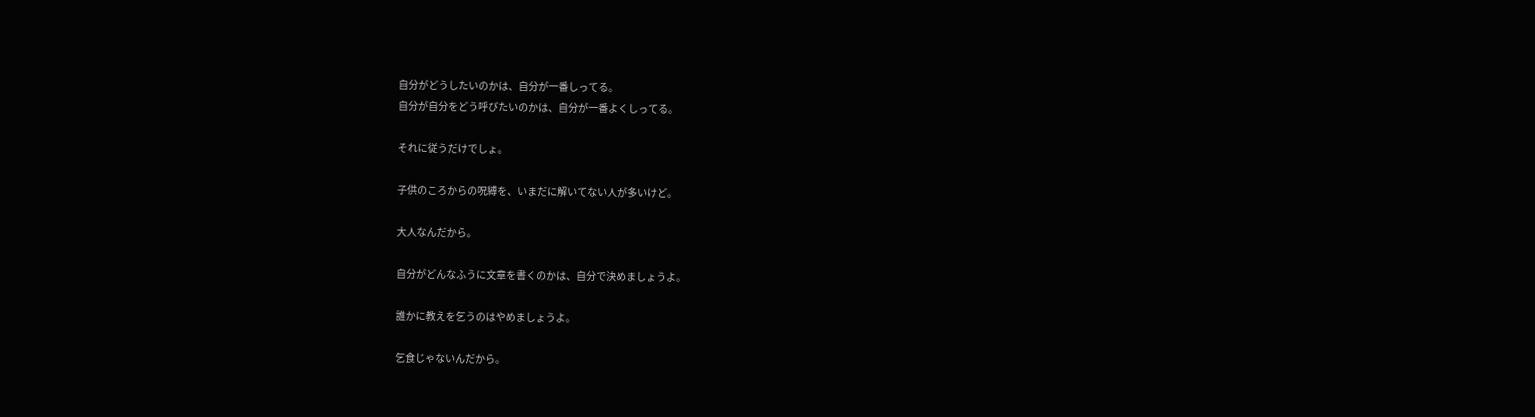自分がどうしたいのかは、自分が一番しってる。
自分が自分をどう呼びたいのかは、自分が一番よくしってる。

それに従うだけでしょ。

子供のころからの呪縛を、いまだに解いてない人が多いけど。

大人なんだから。

自分がどんなふうに文章を書くのかは、自分で決めましょうよ。

誰かに教えを乞うのはやめましょうよ。

乞食じゃないんだから。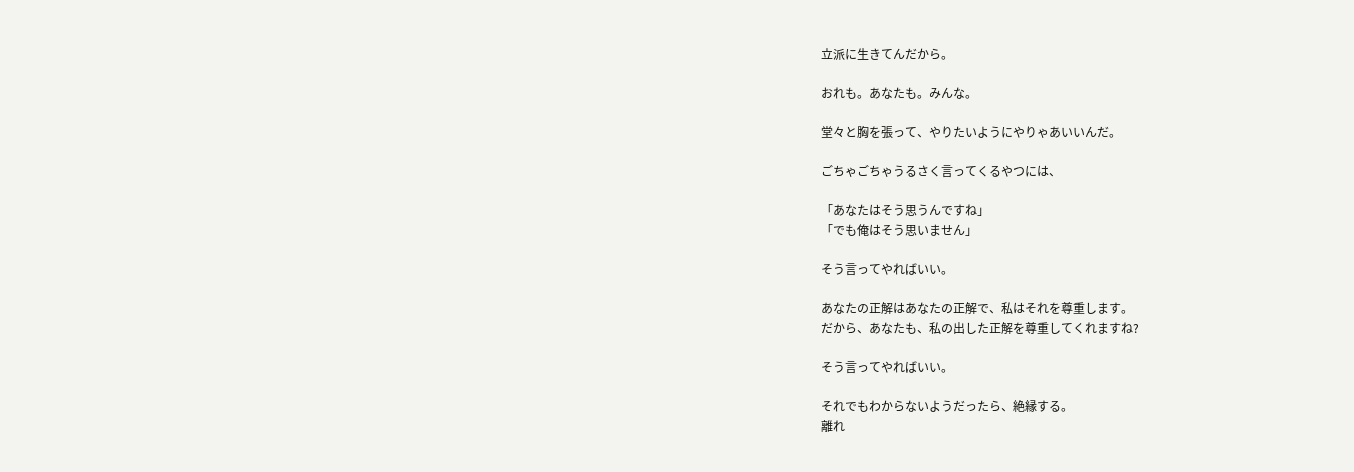立派に生きてんだから。

おれも。あなたも。みんな。

堂々と胸を張って、やりたいようにやりゃあいいんだ。

ごちゃごちゃうるさく言ってくるやつには、

「あなたはそう思うんですね」
「でも俺はそう思いません」

そう言ってやればいい。

あなたの正解はあなたの正解で、私はそれを尊重します。
だから、あなたも、私の出した正解を尊重してくれますね?

そう言ってやればいい。

それでもわからないようだったら、絶縁する。
離れ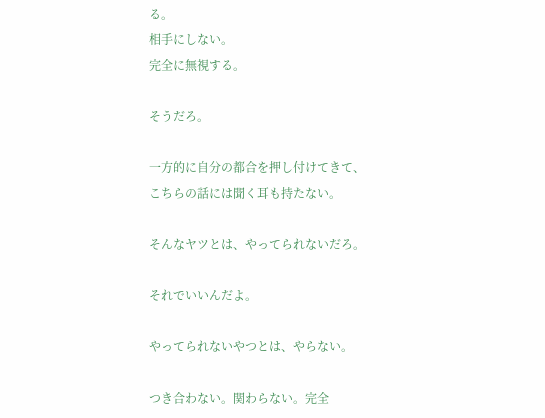る。
相手にしない。
完全に無視する。

そうだろ。

一方的に自分の都合を押し付けてきて、
こちらの話には聞く耳も持たない。

そんなヤツとは、やってられないだろ。

それでいいんだよ。

やってられないやつとは、やらない。

つき合わない。関わらない。完全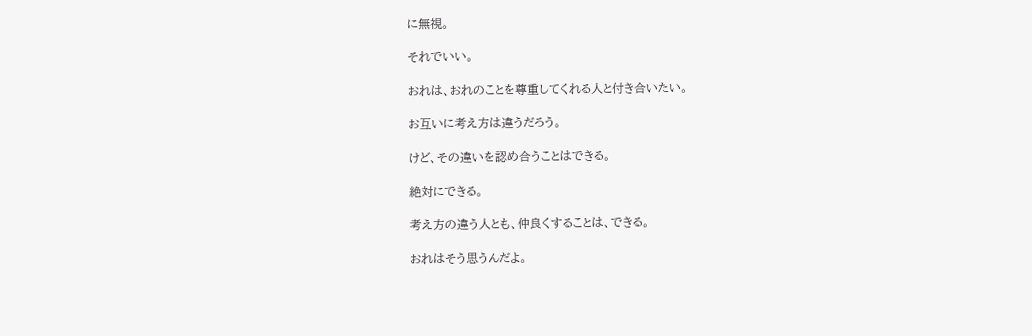に無視。

それでいい。

おれは、おれのことを尊重してくれる人と付き合いたい。

お互いに考え方は違うだろう。

けど、その違いを認め合うことはできる。

絶対にできる。

考え方の違う人とも、仲良くすることは、できる。

おれはそう思うんだよ。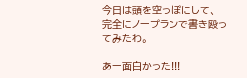今日は頭を空っぽにして、
完全にノープランで書き殴ってみたわ。

あー面白かった!!!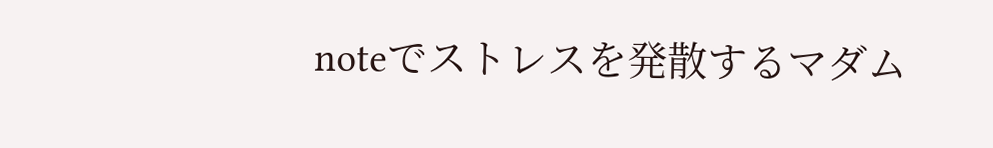noteでストレスを発散するマダム